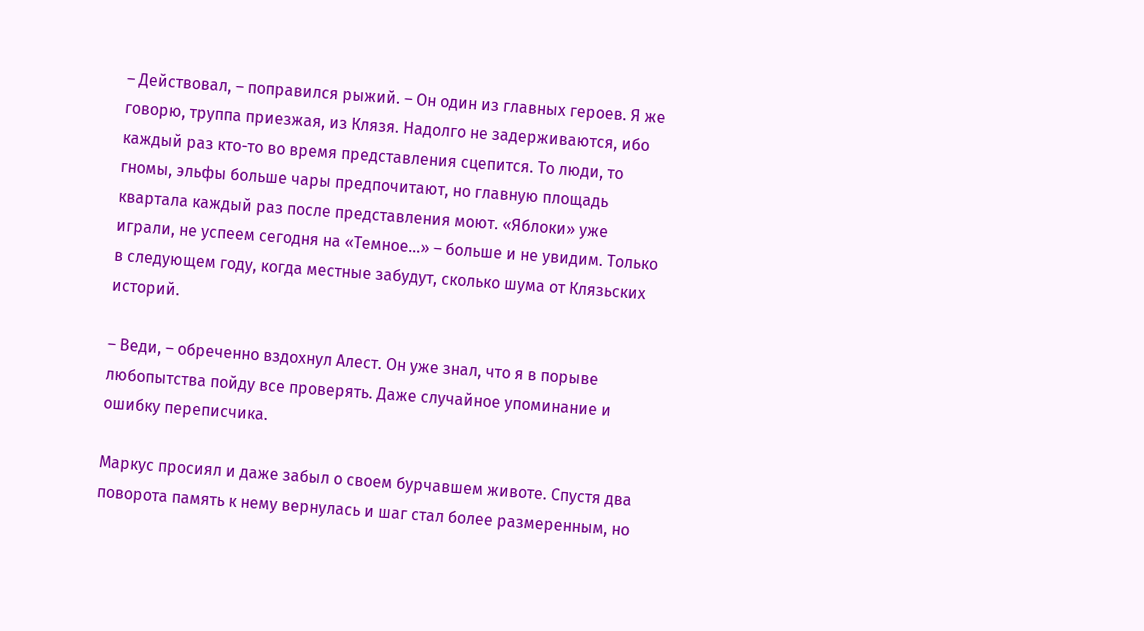– Действовал, – поправился рыжий. – Он один из главных героев. Я же говорю, труппа приезжая, из Клязя. Надолго не задерживаются, ибо каждый раз кто-то во время представления сцепится. То люди, то гномы, эльфы больше чары предпочитают, но главную площадь квартала каждый раз после представления моют. «Яблоки» уже играли, не успеем сегодня на «Темное…» – больше и не увидим. Только в следующем году, когда местные забудут, сколько шума от Клязьских историй.

– Веди, – обреченно вздохнул Алест. Он уже знал, что я в порыве любопытства пойду все проверять. Даже случайное упоминание и ошибку переписчика.

Маркус просиял и даже забыл о своем бурчавшем животе. Спустя два поворота память к нему вернулась и шаг стал более размеренным, но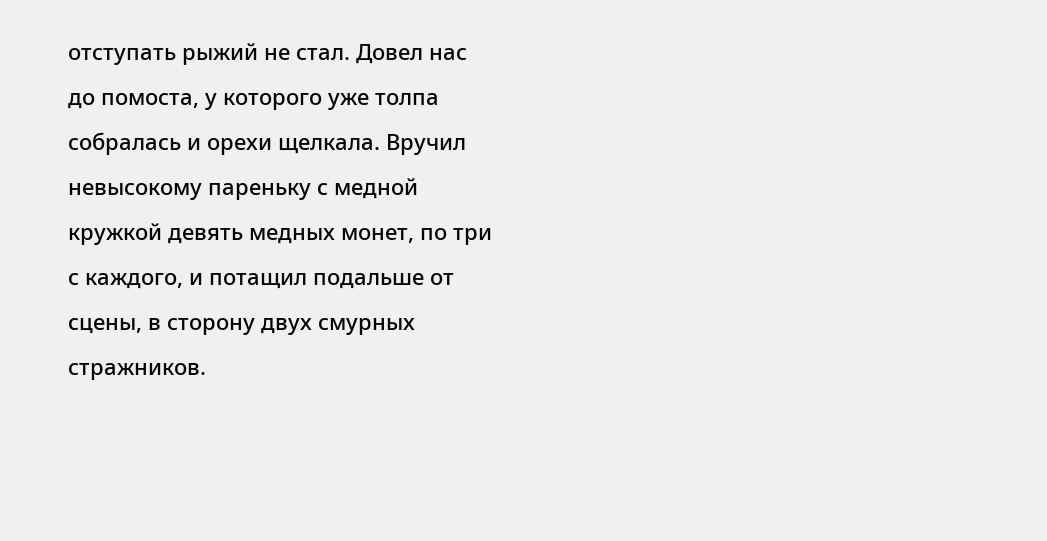отступать рыжий не стал. Довел нас до помоста, у которого уже толпа собралась и орехи щелкала. Вручил невысокому пареньку с медной кружкой девять медных монет, по три с каждого, и потащил подальше от сцены, в сторону двух смурных стражников.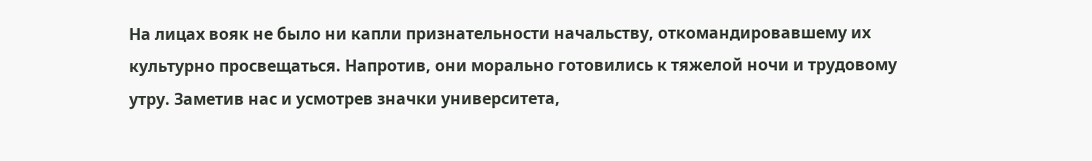На лицах вояк не было ни капли признательности начальству, откомандировавшему их культурно просвещаться. Напротив, они морально готовились к тяжелой ночи и трудовому утру. Заметив нас и усмотрев значки университета,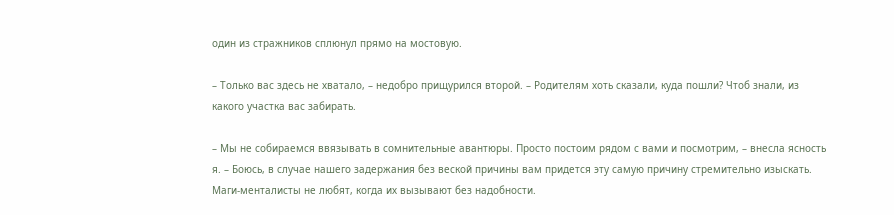один из стражников сплюнул прямо на мостовую.

– Только вас здесь не хватало, – недобро прищурился второй. – Родителям хоть сказали, куда пошли? Чтоб знали, из какого участка вас забирать.

– Мы не собираемся ввязывать в сомнительные авантюры. Просто постоим рядом с вами и посмотрим, – внесла ясность я. – Боюсь, в случае нашего задержания без веской причины вам придется эту самую причину стремительно изыскать. Маги-менталисты не любят, когда их вызывают без надобности.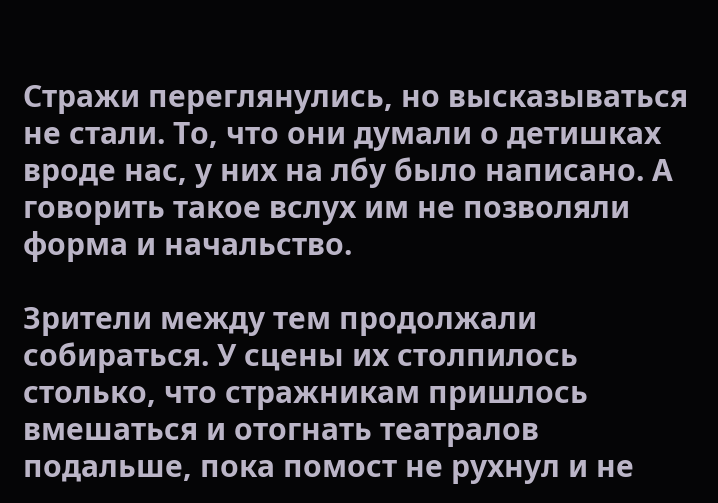Стражи переглянулись, но высказываться не стали. То, что они думали о детишках вроде нас, у них на лбу было написано. А говорить такое вслух им не позволяли форма и начальство.

Зрители между тем продолжали собираться. У сцены их столпилось столько, что стражникам пришлось вмешаться и отогнать театралов подальше, пока помост не рухнул и не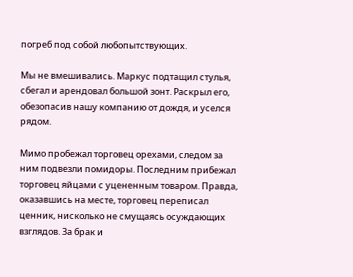погреб под собой любопытствующих.

Мы не вмешивались. Маркус подтащил стулья, сбегал и арендовал большой зонт. Раскрыл его, обезопасив нашу компанию от дождя, и уселся рядом.

Мимо пробежал торговец орехами, следом за ним подвезли помидоры. Последним прибежал торговец яйцами с уцененным товаром. Правда, оказавшись на месте, торговец переписал ценник, нисколько не смущаясь осуждающих взглядов. За брак и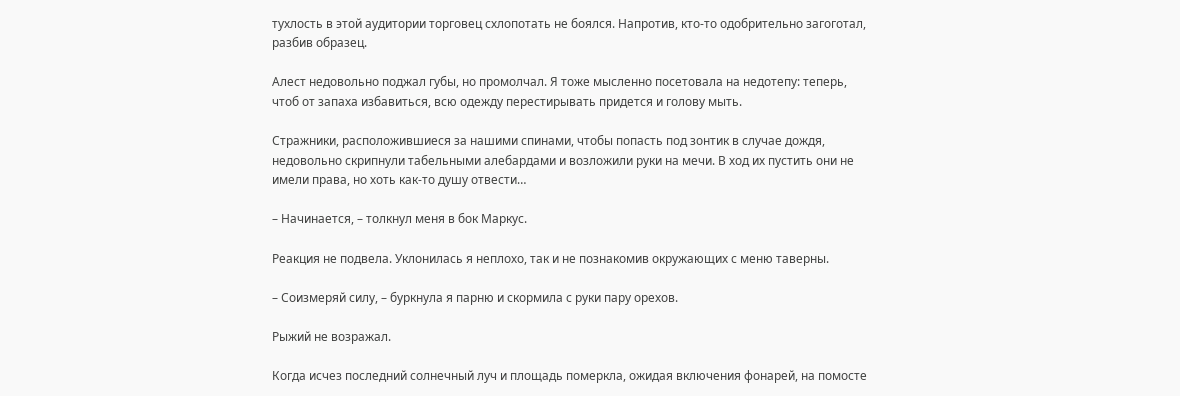тухлость в этой аудитории торговец схлопотать не боялся. Напротив, кто-то одобрительно загоготал, разбив образец.

Алест недовольно поджал губы, но промолчал. Я тоже мысленно посетовала на недотепу: теперь, чтоб от запаха избавиться, всю одежду перестирывать придется и голову мыть.

Стражники, расположившиеся за нашими спинами, чтобы попасть под зонтик в случае дождя, недовольно скрипнули табельными алебардами и возложили руки на мечи. В ход их пустить они не имели права, но хоть как-то душу отвести…

– Начинается, – толкнул меня в бок Маркус.

Реакция не подвела. Уклонилась я неплохо, так и не познакомив окружающих с меню таверны.

– Соизмеряй силу, – буркнула я парню и скормила с руки пару орехов.

Рыжий не возражал.

Когда исчез последний солнечный луч и площадь померкла, ожидая включения фонарей, на помосте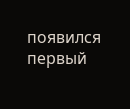появился первый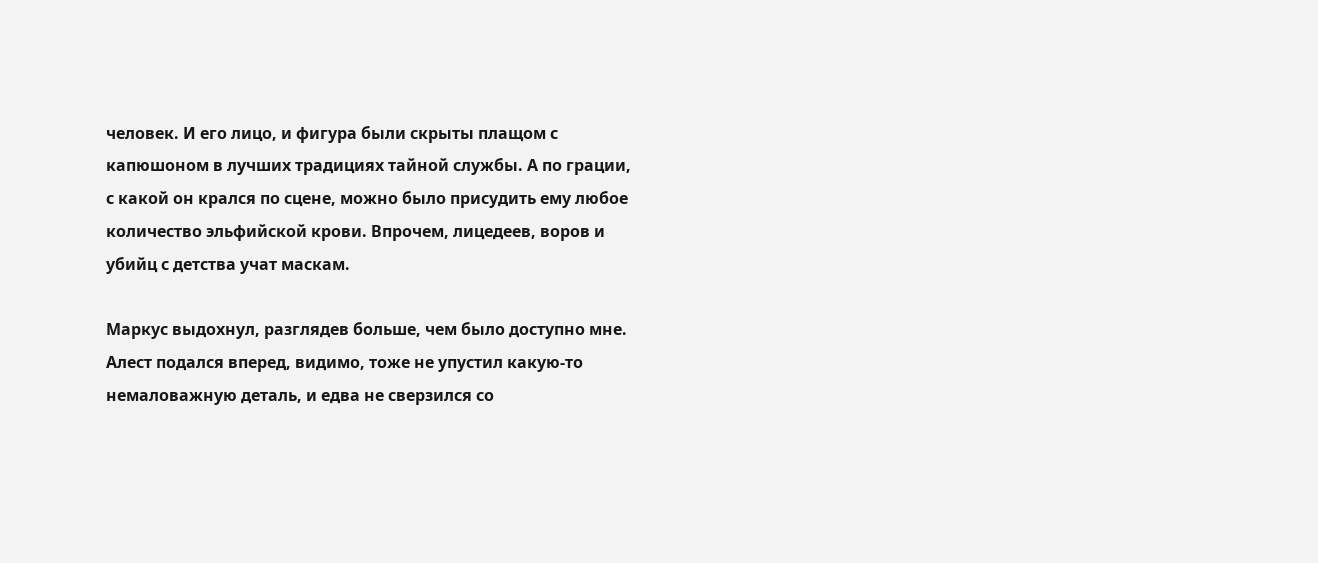человек. И его лицо, и фигура были скрыты плащом с капюшоном в лучших традициях тайной службы. А по грации, с какой он крался по сцене, можно было присудить ему любое количество эльфийской крови. Впрочем, лицедеев, воров и убийц с детства учат маскам.

Маркус выдохнул, разглядев больше, чем было доступно мне. Алест подался вперед, видимо, тоже не упустил какую-то немаловажную деталь, и едва не сверзился со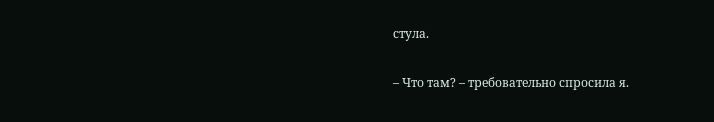стула.

– Что там? – требовательно спросила я.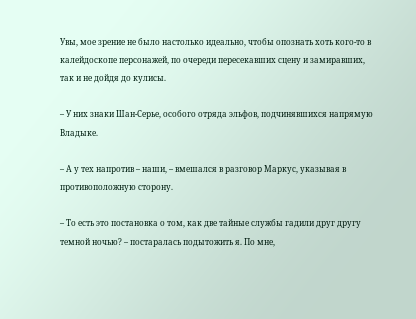Увы, мое зрение не было настолько идеально, чтобы опознать хоть кого-то в калейдоскопе персонажей, по очереди пересекавших сцену и замиравших, так и не дойдя до кулисы.

– У них знаки Шан-Серье, особого отряда эльфов, подчинявшихся напрямую Владыке.

– А у тех напротив – наши, – вмешался в разговор Маркус, указывая в противоположную сторону.

– То есть это постановка о том, как две тайные службы гадили друг другу темной ночью? – постаралась подытожить я. По мне,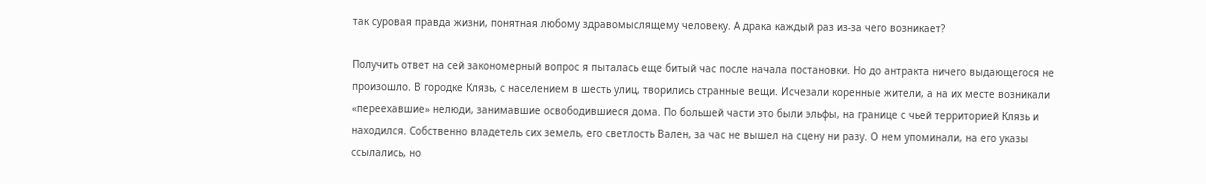так суровая правда жизни, понятная любому здравомыслящему человеку. А драка каждый раз из-за чего возникает?

Получить ответ на сей закономерный вопрос я пыталась еще битый час после начала постановки. Но до антракта ничего выдающегося не произошло. В городке Клязь, с населением в шесть улиц, творились странные вещи. Исчезали коренные жители, а на их месте возникали «переехавшие» нелюди, занимавшие освободившиеся дома. По большей части это были эльфы, на границе с чьей территорией Клязь и находился. Собственно владетель сих земель, его светлость Вален, за час не вышел на сцену ни разу. О нем упоминали, на его указы ссылались, но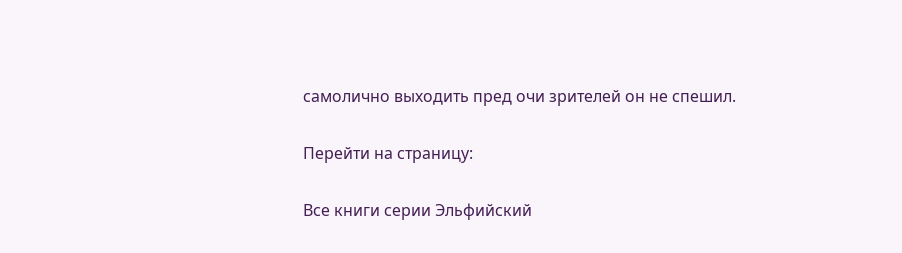самолично выходить пред очи зрителей он не спешил.

Перейти на страницу:

Все книги серии Эльфийский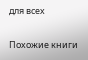для всех

Похожие книги